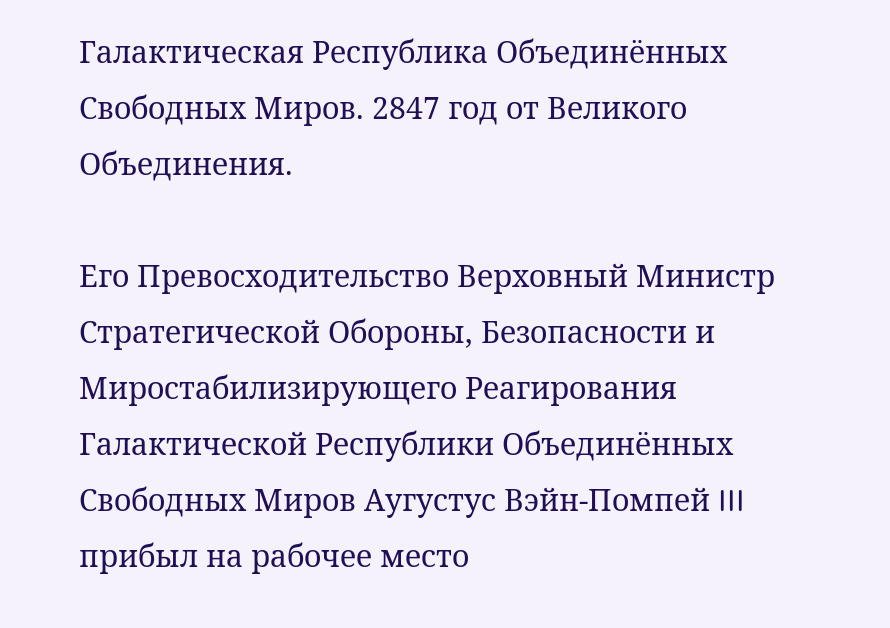Галактическая Республика Объединённых Свободных Миров. 2847 год от Великого Объединения.

Его Превосходительство Верховный Министр Стратегической Обороны, Безопасности и Миростабилизирующего Реагирования Галактической Республики Объединённых Свободных Миров Аугустус Вэйн-Помпей III прибыл на рабочее место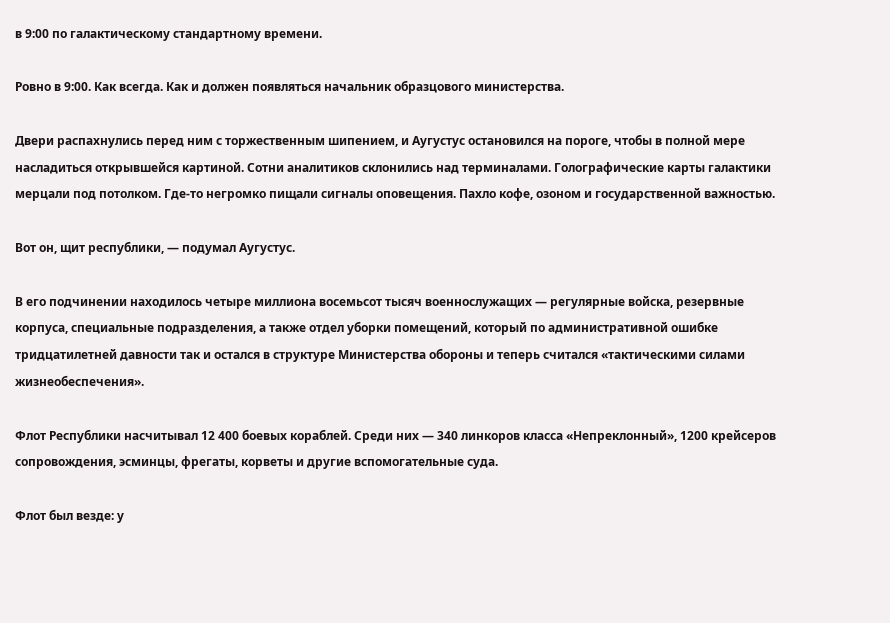в 9:00 по галактическому стандартному времени.

Ровно в 9:00. Как всегда. Как и должен появляться начальник образцового министерства.

Двери распахнулись перед ним с торжественным шипением, и Аугустус остановился на пороге, чтобы в полной мере насладиться открывшейся картиной. Сотни аналитиков склонились над терминалами. Голографические карты галактики мерцали под потолком. Где-то негромко пищали сигналы оповещения. Пахло кофе, озоном и государственной важностью.

Вот он, щит республики, — подумал Аугустус.

В его подчинении находилось четыре миллиона восемьсот тысяч военнослужащих — регулярные войска, резервные корпуса, специальные подразделения, а также отдел уборки помещений, который по административной ошибке тридцатилетней давности так и остался в структуре Министерства обороны и теперь считался «тактическими силами жизнеобеспечения».

Флот Республики насчитывал 12 400 боевых кораблей. Среди них — 340 линкоров класса «Непреклонный», 1200 крейсеров сопровождения, эсминцы, фрегаты, корветы и другие вспомогательные суда.

Флот был везде: у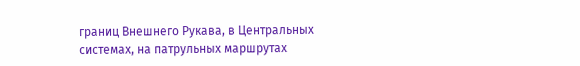границ Внешнего Рукава, в Центральных системах, на патрульных маршрутах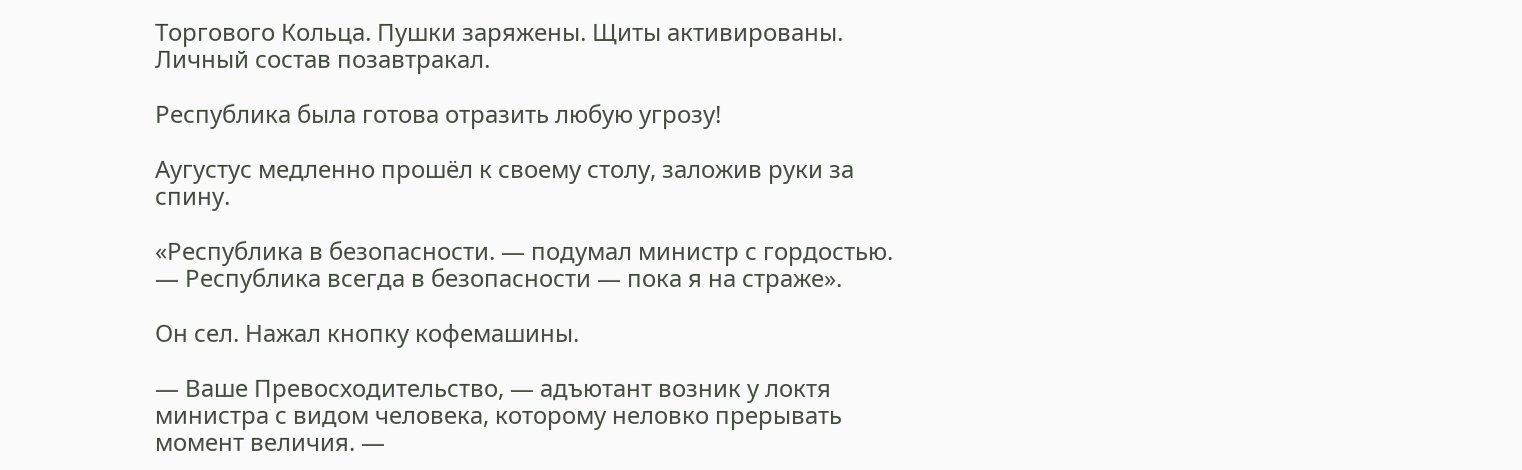Торгового Кольца. Пушки заряжены. Щиты активированы. Личный состав позавтракал.

Республика была готова отразить любую угрозу!

Аугустус медленно прошёл к своему столу, заложив руки за спину.

«Республика в безопасности. — подумал министр с гордостью. — Республика всегда в безопасности — пока я на страже».

Он сел. Нажал кнопку кофемашины.

— Ваше Превосходительство, — адъютант возник у локтя министра с видом человека, которому неловко прерывать момент величия. —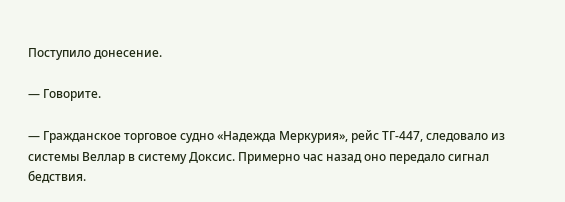Поступило донесение.

— Говорите.

— Гражданское торговое судно «Надежда Меркурия», рейс ТГ-447, следовало из системы Веллар в систему Доксис. Примерно час назад оно передало сигнал бедствия.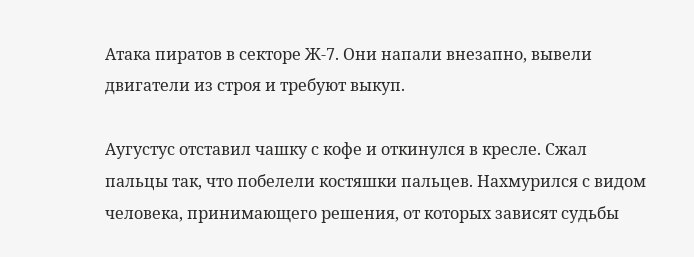Атака пиратов в секторе Ж-7. Они напали внезапно, вывели двигатели из строя и требуют выкуп.

Аугустус отставил чашку с кофе и откинулся в кресле. Сжал пальцы так, что побелели костяшки пальцев. Нахмурился с видом человека, принимающего решения, от которых зависят судьбы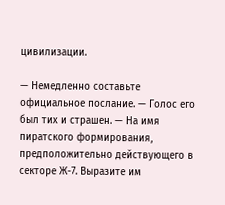цивилизации.

— Немедленно составьте официальное послание. — Голос его был тих и страшен. — На имя пиратского формирования, предположительно действующего в секторе Ж-7. Выразите им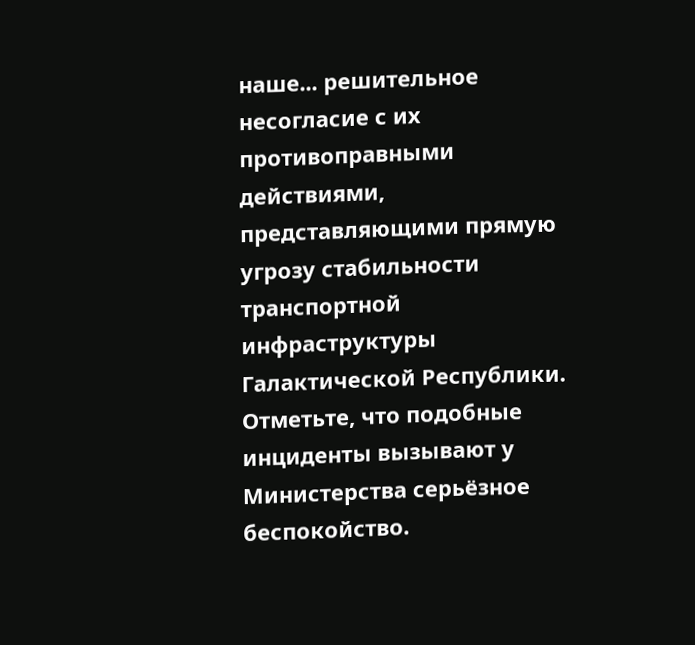наше... решительное несогласие с их противоправными действиями, представляющими прямую угрозу стабильности транспортной инфраструктуры Галактической Республики. Отметьте, что подобные инциденты вызывают у Министерства серьёзное беспокойство.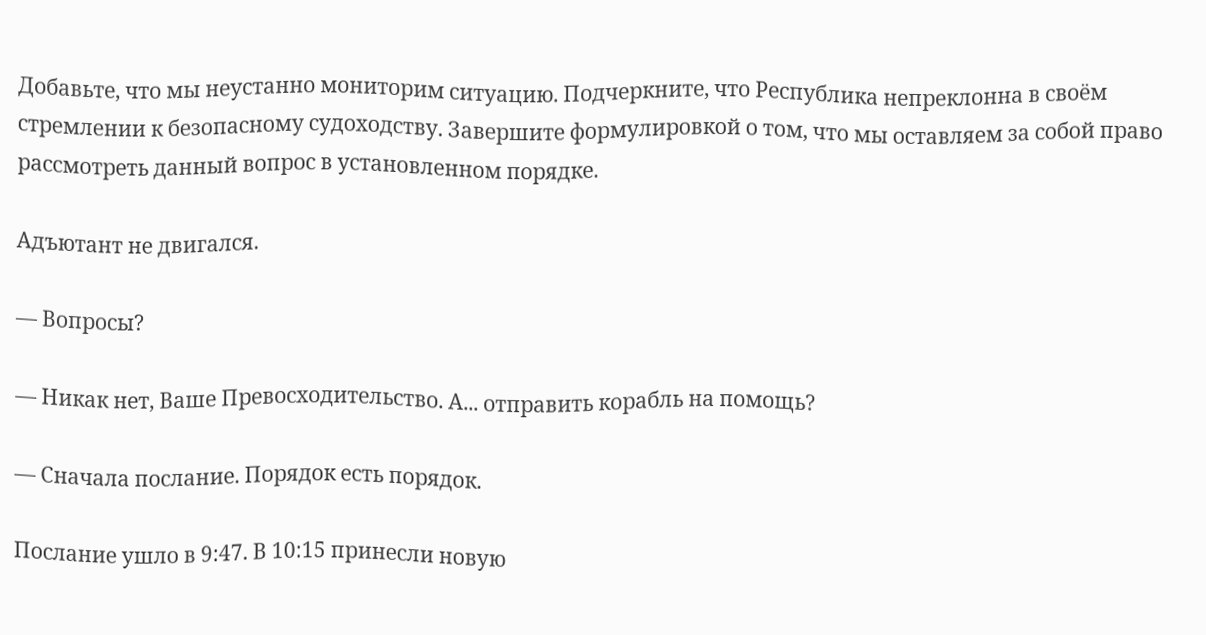Добавьте, что мы неустанно мониторим ситуацию. Подчеркните, что Республика непреклонна в своём стремлении к безопасному судоходству. Завершите формулировкой о том, что мы оставляем за собой право рассмотреть данный вопрос в установленном порядке.

Адъютант не двигался.

— Вопросы?

— Никак нет, Ваше Превосходительство. А... отправить корабль на помощь?

— Сначала послание. Порядок есть порядок.

Послание ушло в 9:47. В 10:15 принесли новую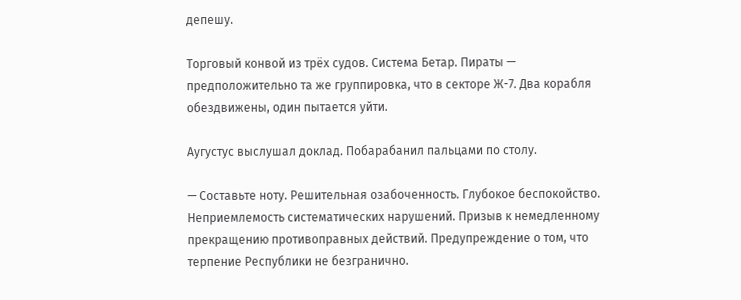депешу.

Торговый конвой из трёх судов. Система Бетар. Пираты — предположительно та же группировка, что в секторе Ж-7. Два корабля обездвижены, один пытается уйти.

Аугустус выслушал доклад. Побарабанил пальцами по столу.

— Составьте ноту. Решительная озабоченность. Глубокое беспокойство. Неприемлемость систематических нарушений. Призыв к немедленному прекращению противоправных действий. Предупреждение о том, что терпение Республики не безгранично.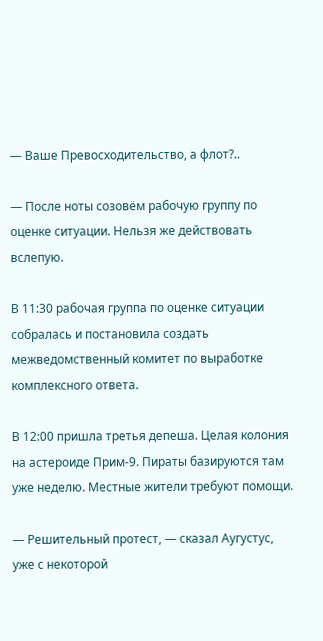— Ваше Превосходительство, а флот?..

— После ноты созовём рабочую группу по оценке ситуации. Нельзя же действовать вслепую.

В 11:30 рабочая группа по оценке ситуации собралась и постановила создать межведомственный комитет по выработке комплексного ответа.

В 12:00 пришла третья депеша. Целая колония на астероиде Прим-9. Пираты базируются там уже неделю. Местные жители требуют помощи.

— Решительный протест, — сказал Аугустус, уже с некоторой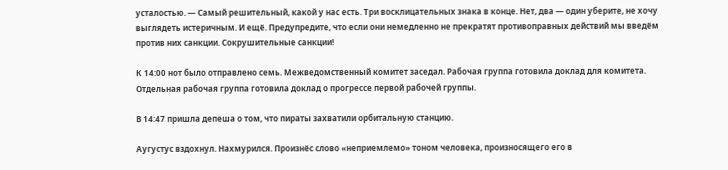усталостью. — Самый решительный, какой у нас есть. Три восклицательных знака в конце. Нет, два — один уберите, не хочу выглядеть истеричным. И ещё. Предупредите, что если они немедленно не прекратят противоправных действий мы введём против них санкции. Сокрушительные санкции!

К 14:00 нот было отправлено семь. Межведомственный комитет заседал. Рабочая группа готовила доклад для комитета. Отдельная рабочая группа готовила доклад о прогрессе первой рабочей группы.

В 14:47 пришла депеша о том, что пираты захватили орбитальную станцию.

Аугустус вздохнул. Нахмурился. Произнёс слово «неприемлемо» тоном человека, произносящего его в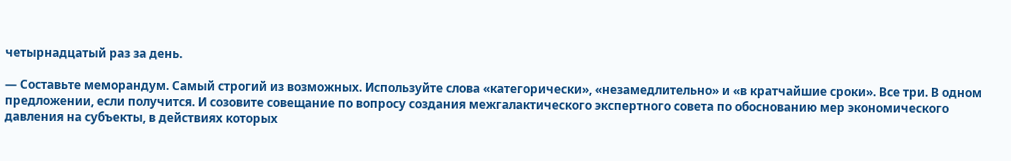четырнадцатый раз за день.

— Составьте меморандум. Самый строгий из возможных. Используйте слова «категорически», «незамедлительно» и «в кратчайшие сроки». Все три. В одном предложении, если получится. И созовите совещание по вопросу создания межгалактического экспертного совета по обоснованию мер экономического давления на субъекты, в действиях которых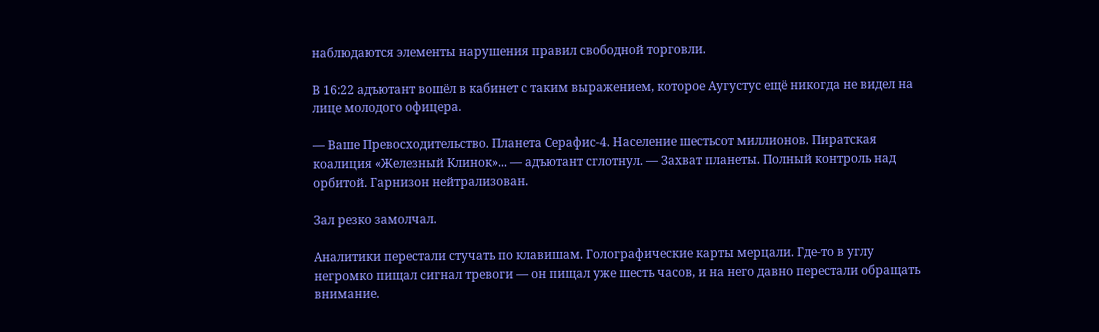наблюдаются элементы нарушения правил свободной торговли.

В 16:22 адъютант вошёл в кабинет с таким выражением, которое Аугустус ещё никогда не видел на лице молодого офицера.

— Ваше Превосходительство. Планета Серафис-4. Население шестьсот миллионов. Пиратская коалиция «Железный Клинок»... — адъютант сглотнул. — Захват планеты. Полный контроль над орбитой. Гарнизон нейтрализован.

Зал резко замолчал.

Аналитики перестали стучать по клавишам. Голографические карты мерцали. Где-то в углу негромко пищал сигнал тревоги — он пищал уже шесть часов, и на него давно перестали обращать внимание.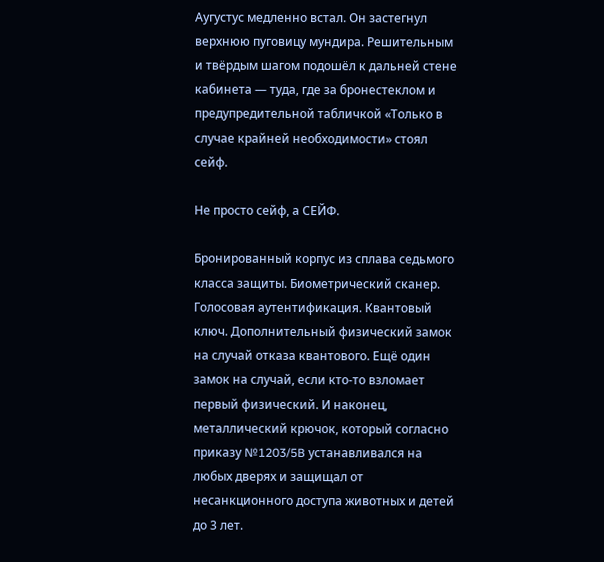Аугустус медленно встал. Он застегнул верхнюю пуговицу мундира. Решительным и твёрдым шагом подошёл к дальней стене кабинета — туда, где за бронестеклом и предупредительной табличкой «Только в случае крайней необходимости» стоял сейф.

Не просто сейф, а СЕЙФ.

Бронированный корпус из сплава седьмого класса защиты. Биометрический сканер. Голосовая аутентификация. Квантовый ключ. Дополнительный физический замок на случай отказа квантового. Ещё один замок на случай, если кто-то взломает первый физический. И наконец, металлический крючок, который согласно приказу №1203/5B устанавливался на любых дверях и защищал от несанкционного доступа животных и детей до 3 лет.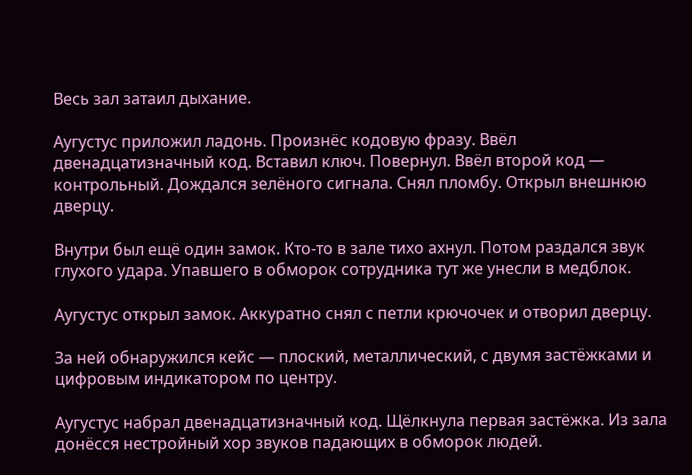Весь зал затаил дыхание.

Аугустус приложил ладонь. Произнёс кодовую фразу. Ввёл двенадцатизначный код. Вставил ключ. Повернул. Ввёл второй код — контрольный. Дождался зелёного сигнала. Снял пломбу. Открыл внешнюю дверцу.

Внутри был ещё один замок. Кто-то в зале тихо ахнул. Потом раздался звук глухого удара. Упавшего в обморок сотрудника тут же унесли в медблок.

Аугустус открыл замок. Аккуратно снял с петли крючочек и отворил дверцу.

За ней обнаружился кейс — плоский, металлический, с двумя застёжками и цифровым индикатором по центру.

Аугустус набрал двенадцатизначный код. Щёлкнула первая застёжка. Из зала донёсся нестройный хор звуков падающих в обморок людей.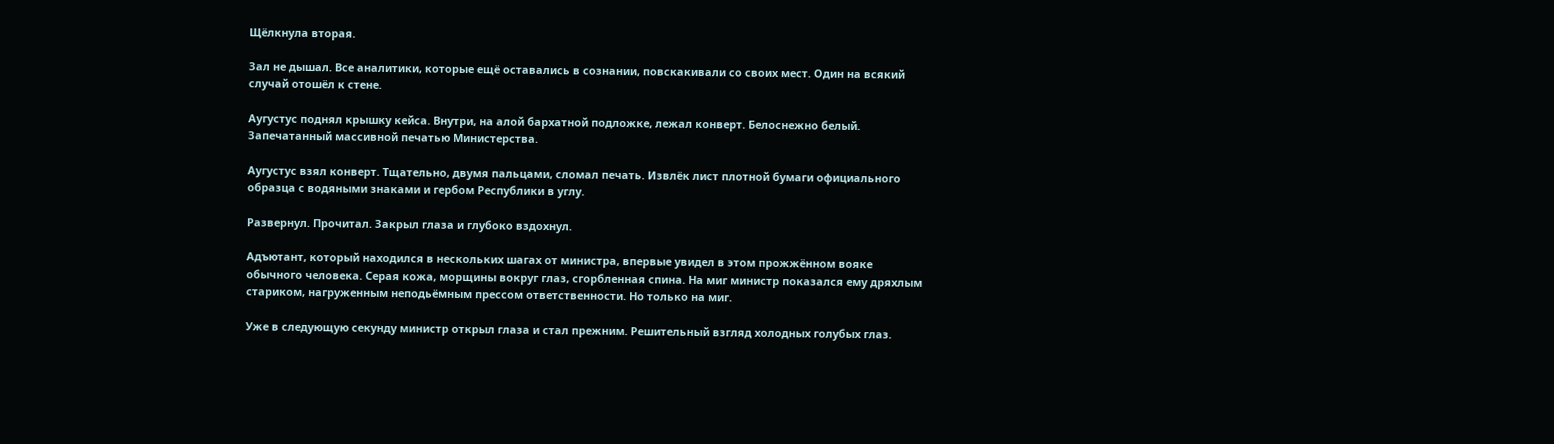Щёлкнула вторая.

Зал не дышал. Все аналитики, которые ещё оставались в сознании, повскакивали со своих мест. Один на всякий случай отошёл к стене.

Аугустус поднял крышку кейса. Внутри, на алой бархатной подложке, лежал конверт. Белоснежно белый. Запечатанный массивной печатью Министерства.

Аугустус взял конверт. Тщательно, двумя пальцами, сломал печать. Извлёк лист плотной бумаги официального образца с водяными знаками и гербом Республики в углу.

Развернул. Прочитал. Закрыл глаза и глубоко вздохнул.

Адъютант, который находился в нескольких шагах от министра, впервые увидел в этом прожжённом вояке обычного человека. Серая кожа, морщины вокруг глаз, сгорбленная спина. На миг министр показался ему дряхлым стариком, нагруженным неподьёмным прессом ответственности. Но только на миг.

Уже в следующую секунду министр открыл глаза и стал прежним. Решительный взгляд холодных голубых глаз.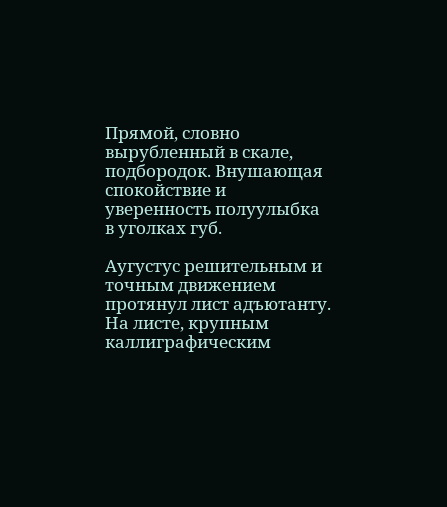Прямой, словно вырубленный в скале, подбородок. Внушающая спокойствие и уверенность полуулыбка в уголках губ.

Аугустус решительным и точным движением протянул лист адъютанту. На листе, крупным каллиграфическим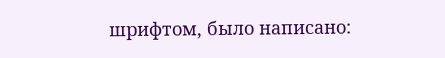шрифтом, было написано: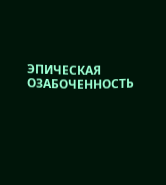ЭПИЧЕСКАЯ ОЗАБОЧЕННОСТЬ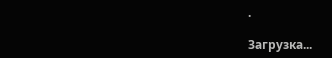.

Загрузка...